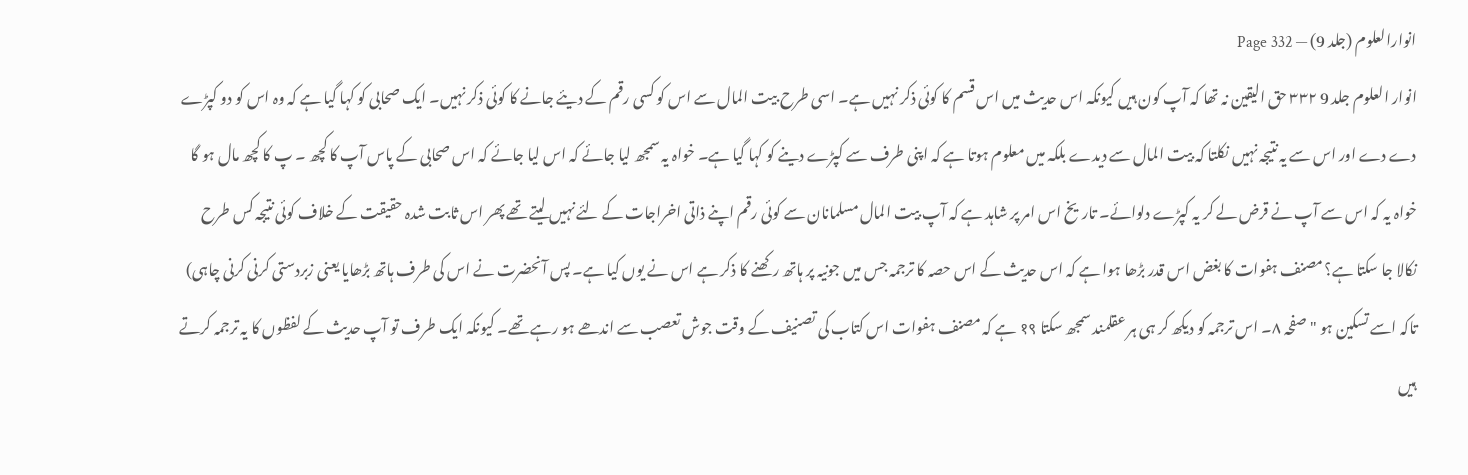انوارالعلوم (جلد 9) — Page 332
انوار العلوم جلد 9 ۳۳۲ حق اليقين نہ تھا کہ آپ کون ہیں کیونکہ اس حدیث میں اس قسم کا کوئی ذکر نہیں ہے۔ اسی طرح بیت المال سے اس کو کسی رقم کے دیئے جانے کا کوئی ذکر نہیں۔ ایک صحابی کو کہا گیا ہے کہ وہ اس کو دو کپڑے دے دے اور اس سے یہ نتیجہ نہیں نکلتا کہ بیت المال سے دیدے بلکہ میں معلوم ہوتا ہے کہ اپنی طرف سے کپڑے دینے کو کہا گیا ہے۔ خواہ یہ سمجھ لیا جائے کہ اس لیا جائے کہ اس صحابی کے پاس آپ کا کچھ ۔ پ کا کچھ مال ہو گا خواہ یہ کہ اس سے آپ نے قرض لے کر یہ کپڑے دلوائے۔ تاریخ اس امر پر شاہد ہے کہ آپ بیت المال مسلمانان سے کوئی رقم اپنے ذاتی اخراجات کے لئے نہیں لیتے تھے پھر اس ثابت شدہ حقیقت کے خلاف کوئی نتیجہ کس طرح نکالا جا سکتا ہے؟ مصنف ہفوات کا بغض اس قدر بڑھا ہوا ہے کہ اس حدیث کے اس حصہ کا ترجمہ جس میں جونیہ پر ہاتھ رکھنے کا ذکر ہے اس نے یوں کیا ہے۔ پس آنحضرت نے اس کی طرف ہاتھ بڑھایا یعنی زبردستی کرنی کرنی چاہی) تاکہ اسے تسکین ہو " صفحہ ۸۔ اس ترجمہ کو دیکھ کر ہی ہر عقلمند سمجھ سکتا १९ ہے کہ مصنف ہفوات اس کتاب کی تصنیف کے وقت جوش تعصب سے اندھے ہو رہے تھے۔ کیونکہ ایک طرف تو آپ حدیث کے لفظوں کا یہ ترجمہ کرتے ہیں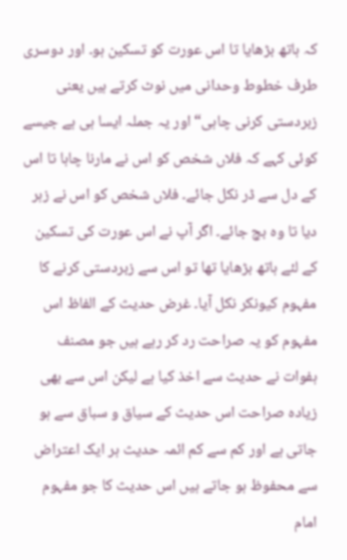کہ ہاتھ بڑھایا تا اس عورت کو تسکین ہو۔ اور دوسری طرف خطوط وحدانی میں نوٹ کرتے ہیں یعنی زبردستی کرنی چاہی“ اور یہ جملہ ایسا ہی ہے جیسے کوئی کہے کہ فلاں شخص کو اس نے مارنا چاہا تا اس کے دل سے ڈر نکل جائے۔ فلاں شخص کو اس نے زہر دیا تا وہ بچ جائے۔ اگر آپ نے اس عورت کی تسکین کے لئے ہاتھ بڑھایا تھا تو اس سے زبردستی کرنے کا مفہوم کیونکر نکل آیا۔ غرض حدیث کے الفاظ اس مفہوم کو یہ صراحت رد کر رہے ہیں جو مصنف ہفوات نے حدیث سے اخذ کیا ہے لیکن اس سے بھی زیادہ صراحت اس حدیث کے سیاق و سباق سے ہو جاتی ہے اور کم سے کم ائمہ حدیث ہر ایک اعتراض سے محفوظ ہو جاتے ہیں اس حدیث کا جو مفہوم امام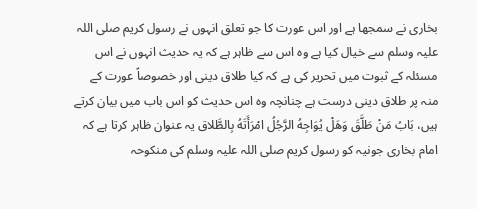بخاری نے سمجھا ہے اور اس عورت کا جو تعلق انہوں نے رسول کریم صلی اللہ علیہ وسلم سے خیال کیا ہے وہ اس سے ظاہر ہے کہ یہ حدیث انہوں نے اس مسئلہ کے ثبوت میں تحریر کی ہے کہ کیا طلاق دینی اور خصوصاً عورت کے منہ پر طلاق دینی درست ہے چنانچہ وہ اس حدیث کو اس باب میں بیان کرتے ہیں، بَابُ مَنْ طَلَّقَ وَهَلْ يُوَاجِهُ الرَّجُلُ امْرَأَتَهُ بِالطَّلاق یہ عنوان ظاہر کرتا ہے کہ امام بخاری جونیہ کو رسول کریم صلی اللہ علیہ وسلم کی منکوحہ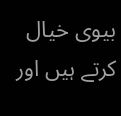بیوی خیال کرتے ہیں اور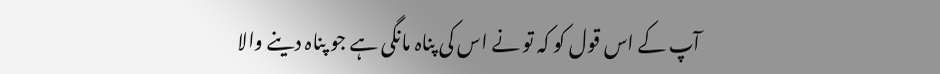آپ کے اس قول کو کہ تو نے اس کی پناہ مانگی ہے جو پناہ دینے والا